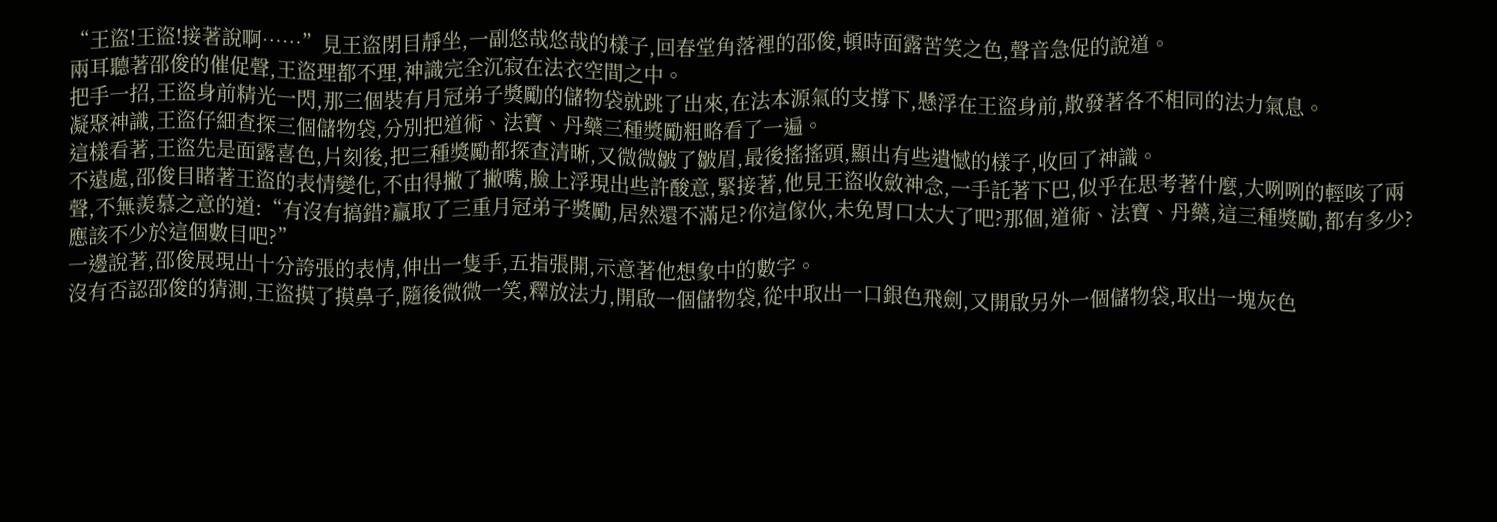“王盜!王盜!接著說啊……”見王盜閉目靜坐,一副悠哉悠哉的樣子,回春堂角落裡的邵俊,頓時面露苦笑之色,聲音急促的說道。
兩耳聽著邵俊的催促聲,王盜理都不理,神識完全沉寂在法衣空間之中。
把手一招,王盜身前精光一閃,那三個裝有月冠弟子獎勵的儲物袋就跳了出來,在法本源氣的支撐下,懸浮在王盜身前,散發著各不相同的法力氣息。
凝聚神識,王盜仔細查探三個儲物袋,分別把道術、法寶、丹藥三種獎勵粗略看了一遍。
這樣看著,王盜先是面露喜色,片刻後,把三種獎勵都探查清晰,又微微皺了皺眉,最後搖搖頭,顯出有些遺憾的樣子,收回了神識。
不遠處,邵俊目睹著王盜的表情變化,不由得撇了撇嘴,臉上浮現出些許酸意,緊接著,他見王盜收斂神念,一手託著下巴,似乎在思考著什麼,大咧咧的輕咳了兩聲,不無羨慕之意的道:“有沒有搞錯?贏取了三重月冠弟子獎勵,居然還不滿足?你這傢伙,未免胃口太大了吧?那個,道術、法寶、丹藥,這三種獎勵,都有多少?應該不少於這個數目吧?”
一邊說著,邵俊展現出十分誇張的表情,伸出一隻手,五指張開,示意著他想象中的數字。
沒有否認邵俊的猜測,王盜摸了摸鼻子,隨後微微一笑,釋放法力,開啟一個儲物袋,從中取出一口銀色飛劍,又開啟另外一個儲物袋,取出一塊灰色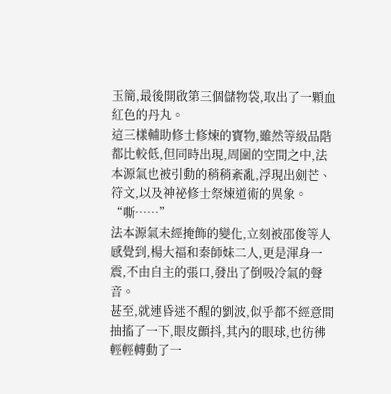玉簡,最後開啟第三個儲物袋,取出了一顆血紅色的丹丸。
這三樣輔助修士修煉的寶物,雖然等級品階都比較低,但同時出現,周圍的空間之中,法本源氣也被引動的稍稍紊亂,浮現出劍芒、符文,以及神祕修士祭煉道術的異象。
“嘶……”
法本源氣未經掩飾的變化,立刻被邵俊等人感覺到,楊大福和秦師妹二人,更是渾身一震,不由自主的張口,發出了倒吸冷氣的聲音。
甚至,就連昏迷不醒的劉波,似乎都不經意間抽搐了一下,眼皮顫抖,其內的眼球,也彷彿輕輕轉動了一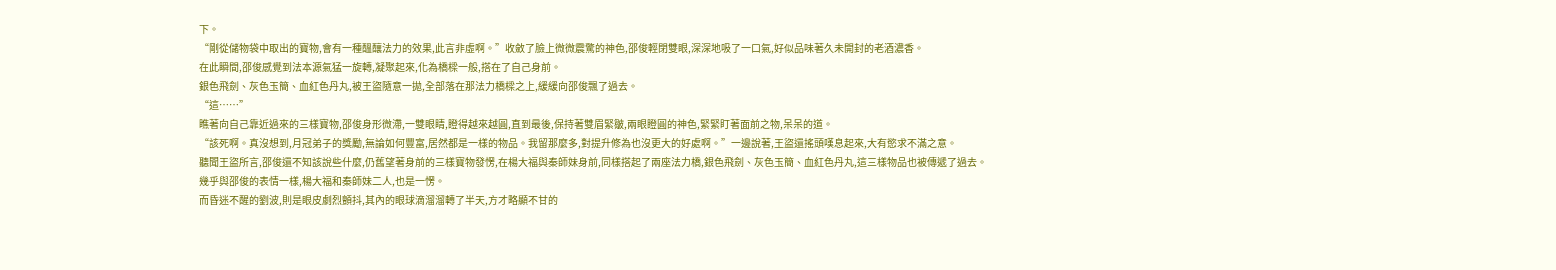下。
“剛從儲物袋中取出的寶物,會有一種醞釀法力的效果,此言非虛啊。”收斂了臉上微微震驚的神色,邵俊輕閉雙眼,深深地吸了一口氣,好似品味著久未開封的老酒濃香。
在此瞬間,邵俊感覺到法本源氣猛一旋轉,凝聚起來,化為橋樑一般,搭在了自己身前。
銀色飛劍、灰色玉簡、血紅色丹丸,被王盜隨意一拋,全部落在那法力橋樑之上,緩緩向邵俊飄了過去。
“這……”
瞧著向自己靠近過來的三樣寶物,邵俊身形微滯,一雙眼睛,瞪得越來越圓,直到最後,保持著雙眉緊皺,兩眼瞪圓的神色,緊緊盯著面前之物,呆呆的道。
“該死啊。真沒想到,月冠弟子的獎勵,無論如何豐富,居然都是一樣的物品。我留那麼多,對提升修為也沒更大的好處啊。”一邊說著,王盜還搖頭嘆息起來,大有慾求不滿之意。
聽聞王盜所言,邵俊還不知該說些什麼,仍舊望著身前的三樣寶物發愣,在楊大福與秦師妹身前,同樣搭起了兩座法力橋,銀色飛劍、灰色玉簡、血紅色丹丸,這三樣物品也被傳遞了過去。
幾乎與邵俊的表情一樣,楊大福和秦師妹二人,也是一愣。
而昏迷不醒的劉波,則是眼皮劇烈顫抖,其內的眼球滴溜溜轉了半天,方才略顯不甘的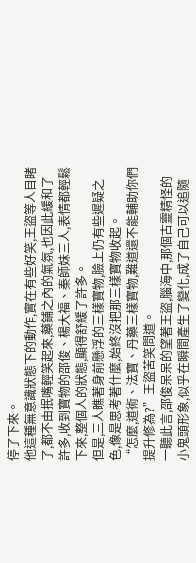停了下來。
他這種無意識狀態下的動作,實在有些好笑,王盜等人目睹了,都不由抿嘴輕笑起來,藥鋪之內的氣氛,也因此緩和了許多,收到寶物的邵俊、楊大福、秦師妹三人,表情都輕鬆下來,整個人的狀態,顯得舒緩了許多。
但是,三人瞧著身前懸浮的三樣寶物,臉上仍有些遲疑之色,像是思考著什麼,始終沒把那三樣寶物收起。
“怎麼,道術、法寶、丹藥三樣寶物,難道還不能輔助你們提升修為?”王盜苦笑問道。
一聽此言,邵俊呆呆的望著王盜,腦海中,那個古靈精怪的小鬼頭形象,似乎在瞬間產生了變化,成了自己可以追隨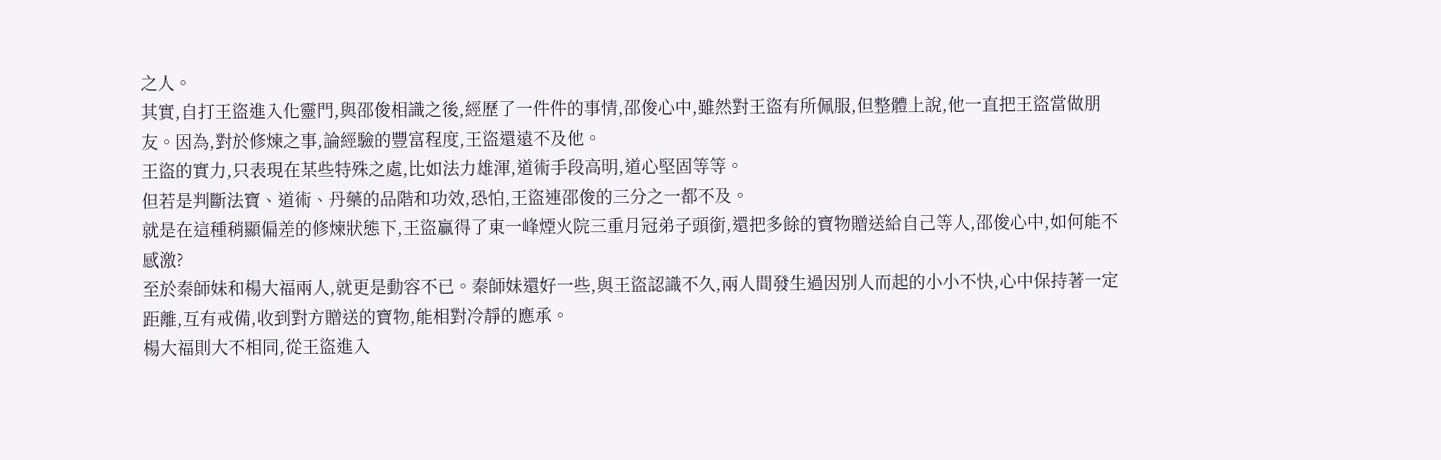之人。
其實,自打王盜進入化靈門,與邵俊相識之後,經歷了一件件的事情,邵俊心中,雖然對王盜有所佩服,但整體上說,他一直把王盜當做朋友。因為,對於修煉之事,論經驗的豐富程度,王盜還遠不及他。
王盜的實力,只表現在某些特殊之處,比如法力雄渾,道術手段高明,道心堅固等等。
但若是判斷法寶、道術、丹藥的品階和功效,恐怕,王盜連邵俊的三分之一都不及。
就是在這種稍顯偏差的修煉狀態下,王盜贏得了東一峰煙火院三重月冠弟子頭銜,還把多餘的寶物贈送給自己等人,邵俊心中,如何能不感激?
至於秦師妹和楊大福兩人,就更是動容不已。秦師妹還好一些,與王盜認識不久,兩人間發生過因別人而起的小小不快,心中保持著一定距離,互有戒備,收到對方贈送的寶物,能相對冷靜的應承。
楊大福則大不相同,從王盜進入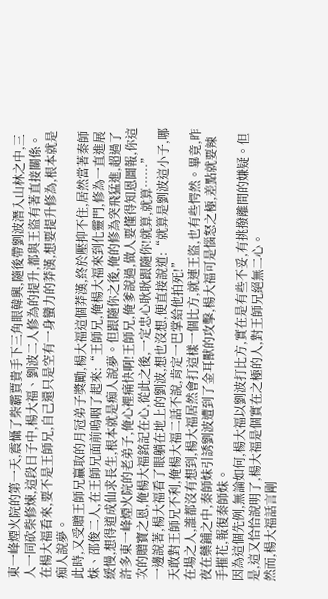東一峰煙火院的第一天,震懾了柴霸賈貴手下三角眼韓興,隨後帶劉波潛入山林之中,三人一同砍柴修煉,這段日子中,楊大福、劉波二人修為的提升,都與王盜有著直接關係。
在楊大福看來,要不是王師兄,自己還只是空有一身蠻力的莽漢,想要提升修為,根本就是痴人說夢。
此時,又受贈王師兄贏取的月冠弟子獎勵,楊大福這個莽漢,終於壓抑不住,居然當著秦師妹、邵俊二人,在王師兄面前嗚咽了起來:“王師兄,俺楊大福來到化靈門,修為一直進展緩慢,想得道成仙求長生,根本就是痴人說夢。但跟隨你之後,俺的修為突飛猛進,超過了許多東一峰煙火院的老弟子,俺心裡痛快啊!王師兄,俺爹說過,做人要懂得知恩圖報,你這次的贈寶之恩,俺楊大福銘記在心,從此之後,一定忠心耿耿跟隨你!就算,就算……”
一邊說著,楊大福看了眼躺在地上的劉波,想也沒想,便直接說道:“就算是劉波這小子,哪天敢對王師兄不利,俺楊大福二話不說,肯定一巴掌給他拍死!”
在場之人,誰都沒有想到,楊大福居然會打這樣一個比方,就連王盜,也有些愕然。畢竟,昨夜在藥鋪之中,秦師妹引誘劉波遭到了金耳獸的攻擊,楊大福可是惱怒之極,差點就要辣手摧花,報復秦師妹。
因為這個先例,無論如何,楊大福以劉波打比方,實在是有些不妥,有挑撥離間的嫌疑。但是,這又恰恰說明了,楊大福是個實在之極的人,對王師兄絕無二心。
然而,楊大福話言剛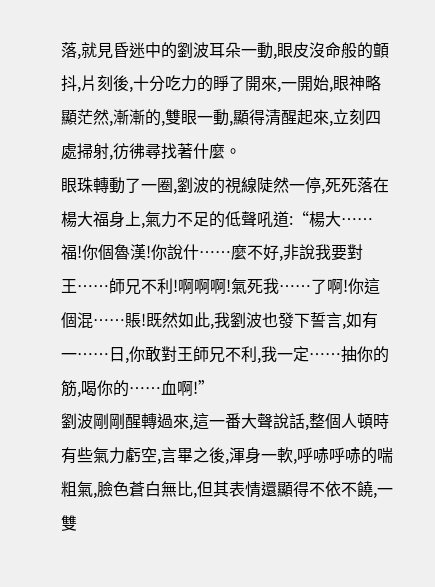落,就見昏迷中的劉波耳朵一動,眼皮沒命般的顫抖,片刻後,十分吃力的睜了開來,一開始,眼神略顯茫然,漸漸的,雙眼一動,顯得清醒起來,立刻四處掃射,彷彿尋找著什麼。
眼珠轉動了一圈,劉波的視線陡然一停,死死落在楊大福身上,氣力不足的低聲吼道:“楊大……福!你個魯漢!你說什……麼不好,非說我要對王……師兄不利!啊啊啊!氣死我……了啊!你這個混……賬!既然如此,我劉波也發下誓言,如有一……日,你敢對王師兄不利,我一定……抽你的筋,喝你的……血啊!”
劉波剛剛醒轉過來,這一番大聲說話,整個人頓時有些氣力虧空,言畢之後,渾身一軟,呼哧呼哧的喘粗氣,臉色蒼白無比,但其表情還顯得不依不饒,一雙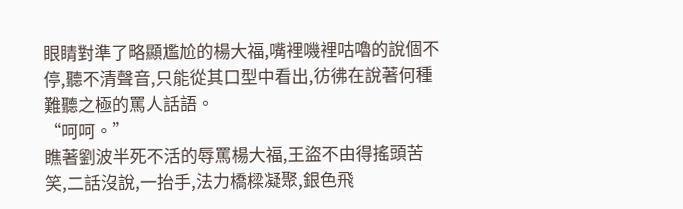眼睛對準了略顯尷尬的楊大福,嘴裡嘰裡咕嚕的說個不停,聽不清聲音,只能從其口型中看出,彷彿在說著何種難聽之極的罵人話語。
“呵呵。”
瞧著劉波半死不活的辱罵楊大福,王盜不由得搖頭苦笑,二話沒說,一抬手,法力橋樑凝聚,銀色飛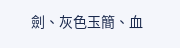劍、灰色玉簡、血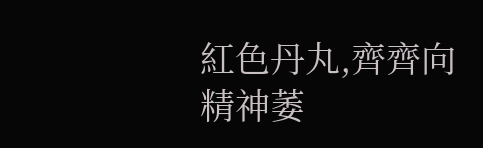紅色丹丸,齊齊向精神萎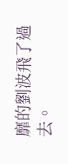靡的劉波飛了過去。